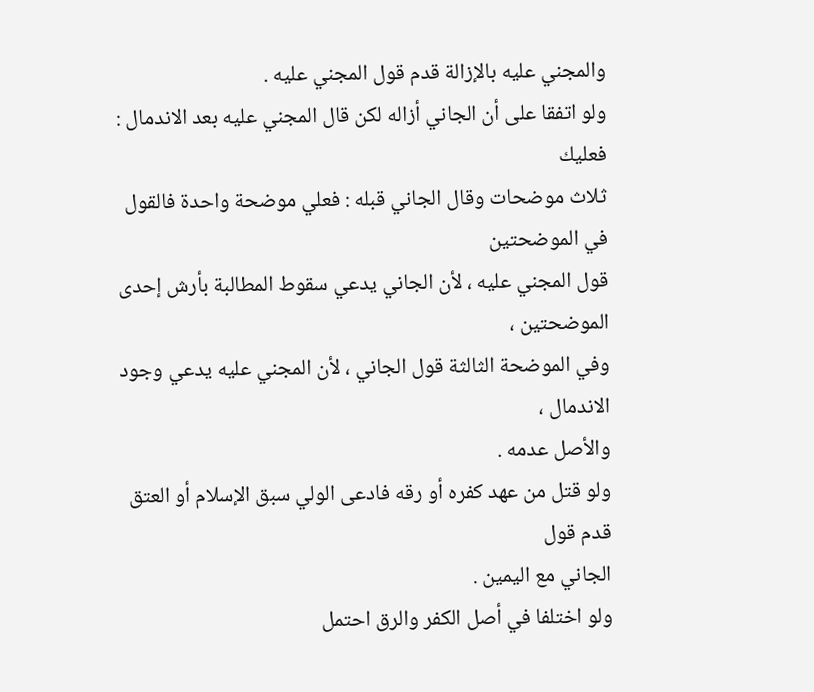والمجني عليه بالإزالة قدم قول المجني عليه .
ولو اتفقا على أن الجاني أزاله لكن قال المجني عليه بعد الاندمال : فعليك
ثلاث موضحات وقال الجاني قبله : فعلي موضحة واحدة فالقول في الموضحتين
قول المجني عليه ، لأن الجاني يدعي سقوط المطالبة بأرش إحدى الموضحتين ،
وفي الموضحة الثالثة قول الجاني ، لأن المجني عليه يدعي وجود الاندمال ،
والأصل عدمه .
ولو قتل من عهد كفره أو رقه فادعى الولي سبق الإسلام أو العتق قدم قول
الجاني مع اليمين .
ولو اختلفا في أصل الكفر والرق احتمل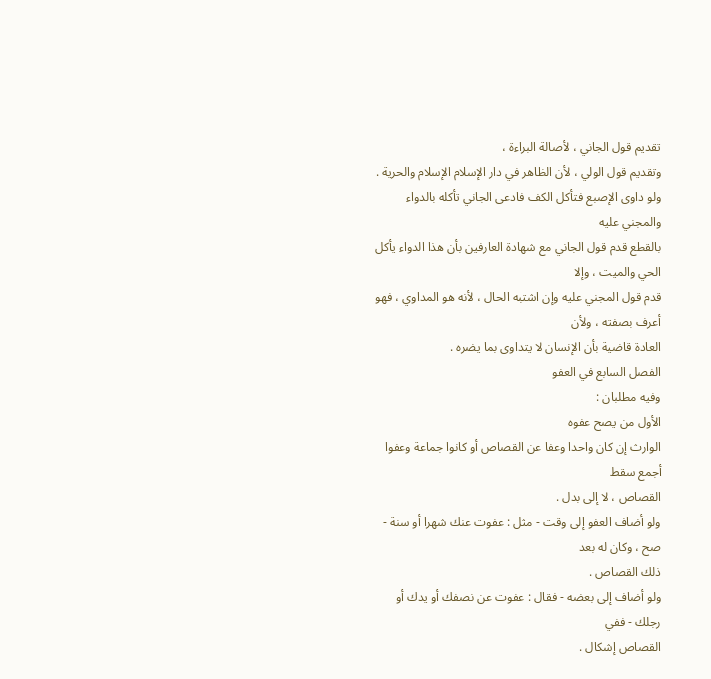تقديم قول الجاني ، لأصالة البراءة ،
وتقديم قول الولي ، لأن الظاهر في دار الإسلام الإسلام والحرية .
ولو داوى الإصبع فتأكل الكف فادعى الجاني تأكله بالدواء والمجني عليه
بالقطع قدم قول الجاني مع شهادة العارفين بأن هذا الدواء يأكل الحي والميت ، وإلا
قدم قول المجني عليه وإن اشتبه الحال ، لأنه هو المداوي ، فهو أعرف بصفته ، ولأن
العادة قاضية بأن الإنسان لا يتداوى بما يضره .
الفصل السابع في العفو
وفيه مطلبان :
الأول من يصح عفوه
الوارث إن كان واحدا وعفا عن القصاص أو كانوا جماعة وعفوا أجمع سقط
القصاص ، لا إلى بدل .
ولو أضاف العفو إلى وقت - مثل : عفوت عنك شهرا أو سنة - صح ، وكان له بعد
ذلك القصاص .
ولو أضاف إلى بعضه - فقال : عفوت عن نصفك أو يدك أو رجلك - ففي
القصاص إشكال .